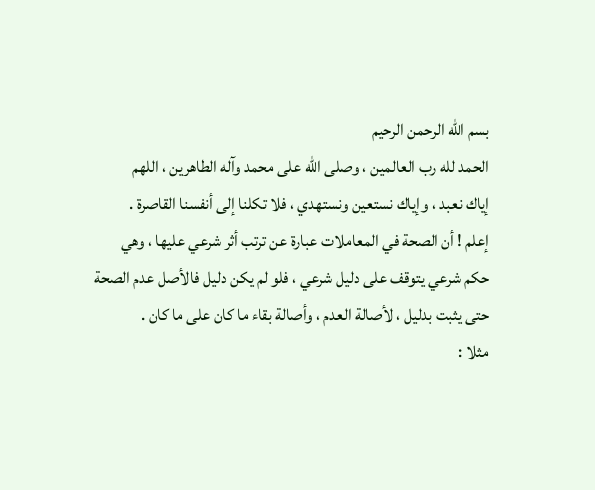بسم الله الرحمن الرحيم
الحمد لله رب العالمين ، وصلى الله على محمد وآله الطاهرين ، اللهم
إياك نعبد ، وإياك نستعين ونستهدي ، فلا تكلنا إلى أنفسنا القاصرة .
إعلم ! أن الصحة في المعاملات عبارة عن ترتب أثر شرعي عليها ، وهي
حكم شرعي يتوقف على دليل شرعي ، فلو لم يكن دليل فالأصل عدم الصحة
حتى يثبت بدليل ، لأصالة العدم ، وأصالة بقاء ما كان على ما كان .
مثلا :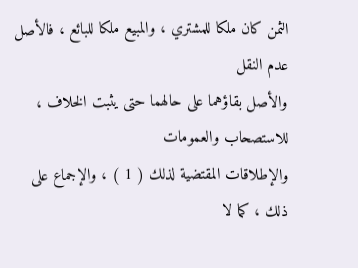الثمن كان ملكا للمشتري ، والمبيع ملكا للبائع ، فالأصل عدم النقل
والأصل بقاؤهما على حالهما حتى يثبت الخلاف ، للاستصحاب والعمومات
والإطلاقات المقتضية لذلك ( 1 ) ، والإجماع على ذلك ، كما لا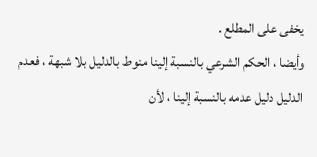يخفى على المطلع .
وأيضا ، الحكم الشرعي بالنسبة إلينا منوط بالدليل بلا شبهة ، فعدم
الدليل دليل عدمه بالنسبة إلينا ، لأن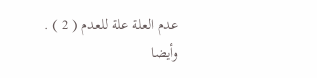عدم العلة علة للعدم ( 2 ) .
وأيضا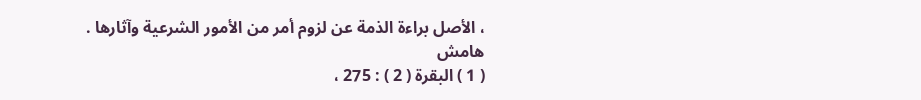، الأصل براءة الذمة عن لزوم أمر من الأمور الشرعية وآثارها .
هامش
( 1 ) البقرة ( 2 ) : 275 ،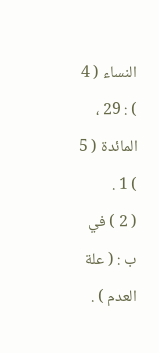النساء ( 4 ) : 29 ، المائدة ( 5 ) 1 .
( 2 ) في ب : ( علة العدم ) .